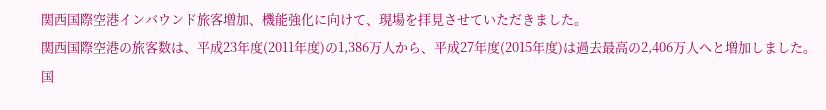関西国際空港インバウンド旅客増加、機能強化に向けて、現場を拝見させていただきました。
関西国際空港の旅客数は、平成23年度(2011年度)の1,386万人から、平成27年度(2015年度)は過去最高の2,406万人へと増加しました。
国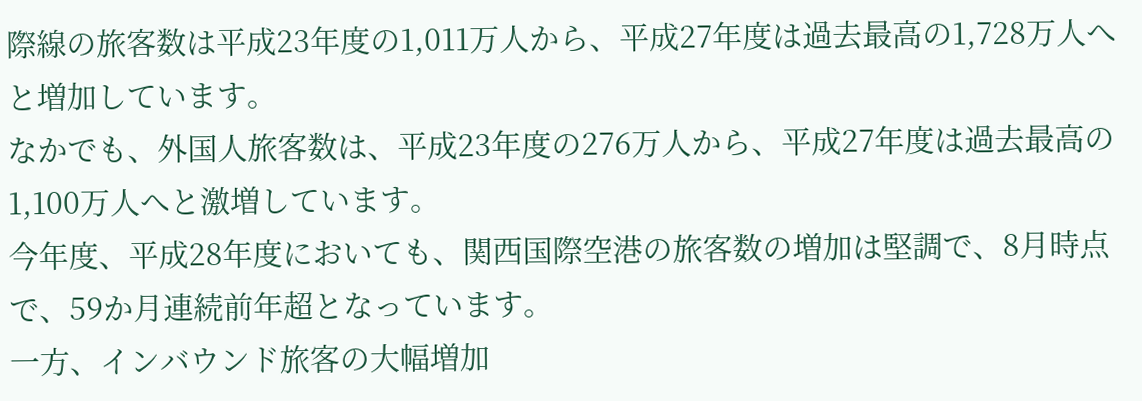際線の旅客数は平成23年度の1,011万人から、平成27年度は過去最高の1,728万人へと増加しています。
なかでも、外国人旅客数は、平成23年度の276万人から、平成27年度は過去最高の1,100万人へと激増しています。
今年度、平成28年度においても、関西国際空港の旅客数の増加は堅調で、8月時点で、59か月連続前年超となっています。
一方、インバウンド旅客の大幅増加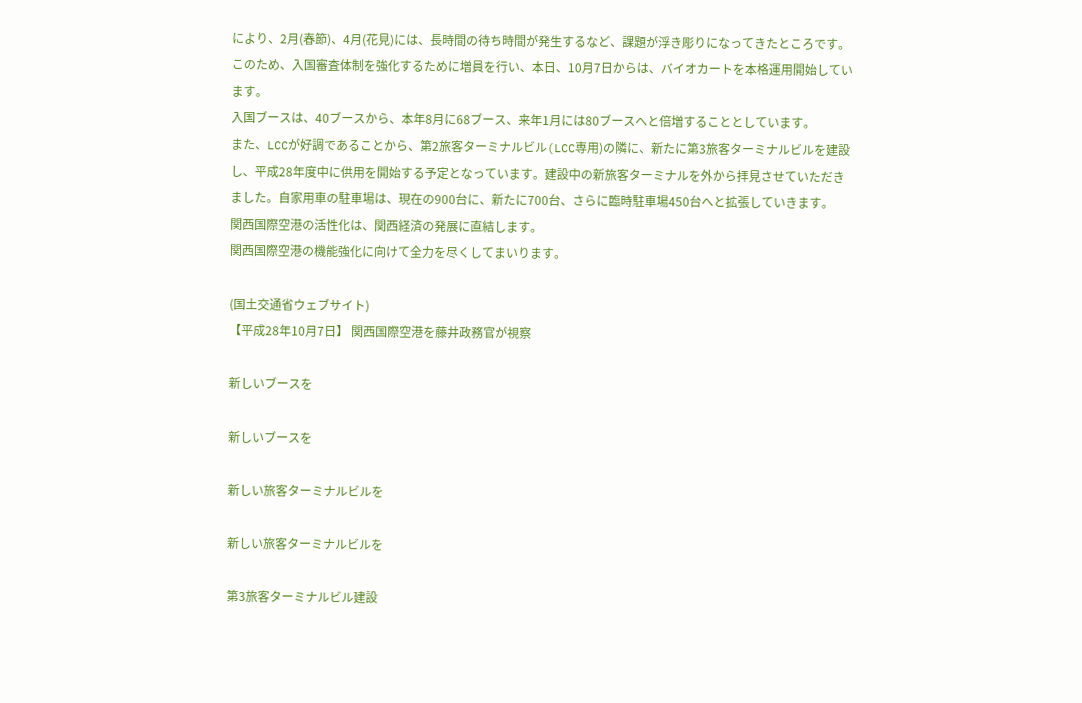により、2月(春節)、4月(花見)には、長時間の待ち時間が発生するなど、課題が浮き彫りになってきたところです。
このため、入国審査体制を強化するために増員を行い、本日、10月7日からは、バイオカートを本格運用開始しています。
入国ブースは、40ブースから、本年8月に68ブース、来年1月には80ブースへと倍増することとしています。
また、LCCが好調であることから、第2旅客ターミナルビル(LCC専用)の隣に、新たに第3旅客ターミナルビルを建設し、平成28年度中に供用を開始する予定となっています。建設中の新旅客ターミナルを外から拝見させていただきました。自家用車の駐車場は、現在の900台に、新たに700台、さらに臨時駐車場450台へと拡張していきます。
関西国際空港の活性化は、関西経済の発展に直結します。
関西国際空港の機能強化に向けて全力を尽くしてまいります。

(国土交通省ウェブサイト)
【平成28年10月7日】 関西国際空港を藤井政務官が視察

新しいブースを

新しいブースを

新しい旅客ターミナルビルを

新しい旅客ターミナルビルを

第3旅客ターミナルビル建設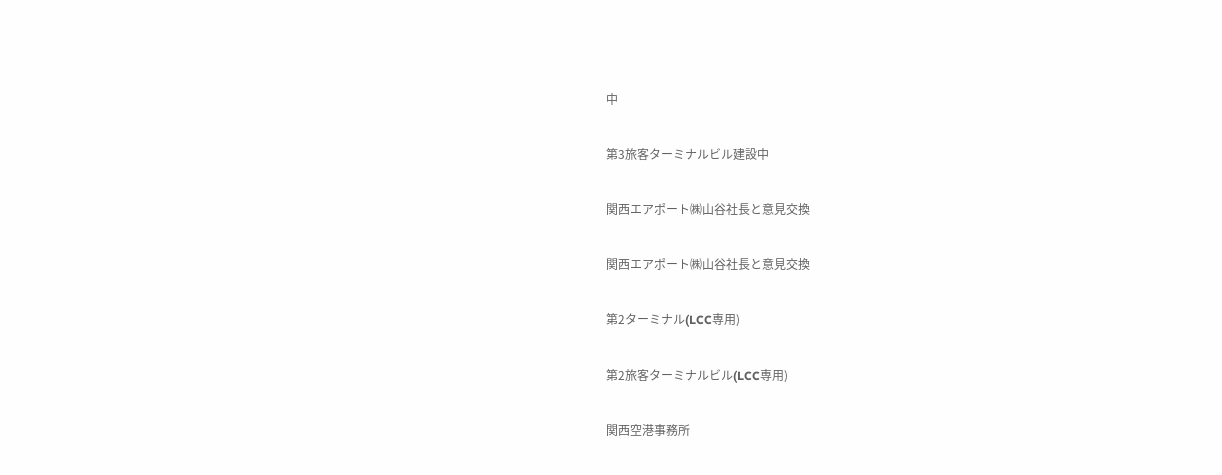中

第3旅客ターミナルビル建設中

関西エアポート㈱山谷社長と意見交換

関西エアポート㈱山谷社長と意見交換

第2ターミナル(LCC専用)

第2旅客ターミナルビル(LCC専用)

関西空港事務所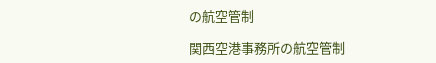の航空管制

関西空港事務所の航空管制